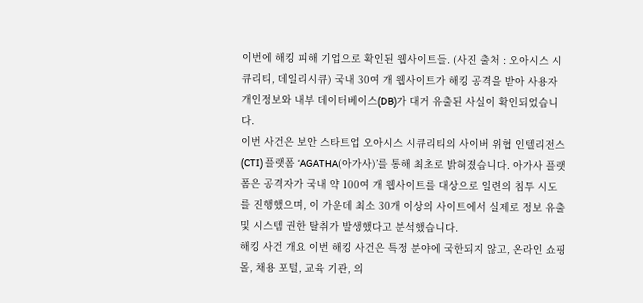이번에 해킹 피해 기업으로 확인된 웹사이트들. (사진 출처 : 오아시스 시큐리티, 데일리시큐) 국내 30여 개 웹사이트가 해킹 공격을 받아 사용자 개인정보와 내부 데이터베이스(DB)가 대거 유출된 사실이 확인되었습니다.
이번 사건은 보안 스타트업 오아시스 시큐리티의 사이버 위협 인텔리전스(CTI) 플랫폼 ‘AGATHA(아가사)’를 통해 최초로 밝혀졌습니다. 아가사 플랫폼은 공격자가 국내 약 100여 개 웹사이트를 대상으로 일련의 침투 시도를 진행했으며, 이 가운데 최소 30개 이상의 사이트에서 실제로 정보 유출 및 시스템 권한 탈취가 발생했다고 분석했습니다.
해킹 사건 개요 이번 해킹 사건은 특정 분야에 국한되지 않고, 온라인 쇼핑몰, 채용 포털, 교육 기관, 의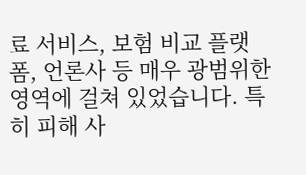료 서비스, 보험 비교 플랫폼, 언론사 등 매우 광범위한 영역에 걸쳐 있었습니다. 특히 피해 사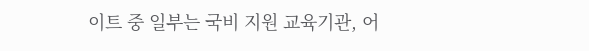이트 중 일부는 국비 지원 교육기관, 어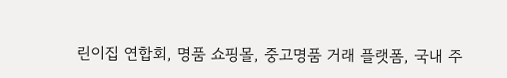린이집 연합회, 명품 쇼핑몰, 중고명품 거래 플랫폼, 국내 주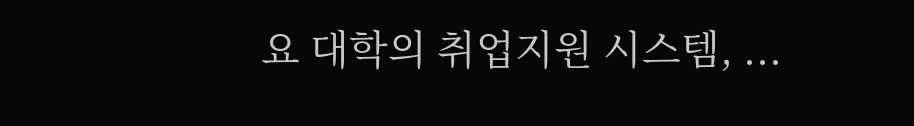요 대학의 취업지원 시스템, ...